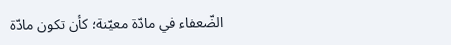الضّعفاء في مادّة معيّنة؛ كأن تكون مادّة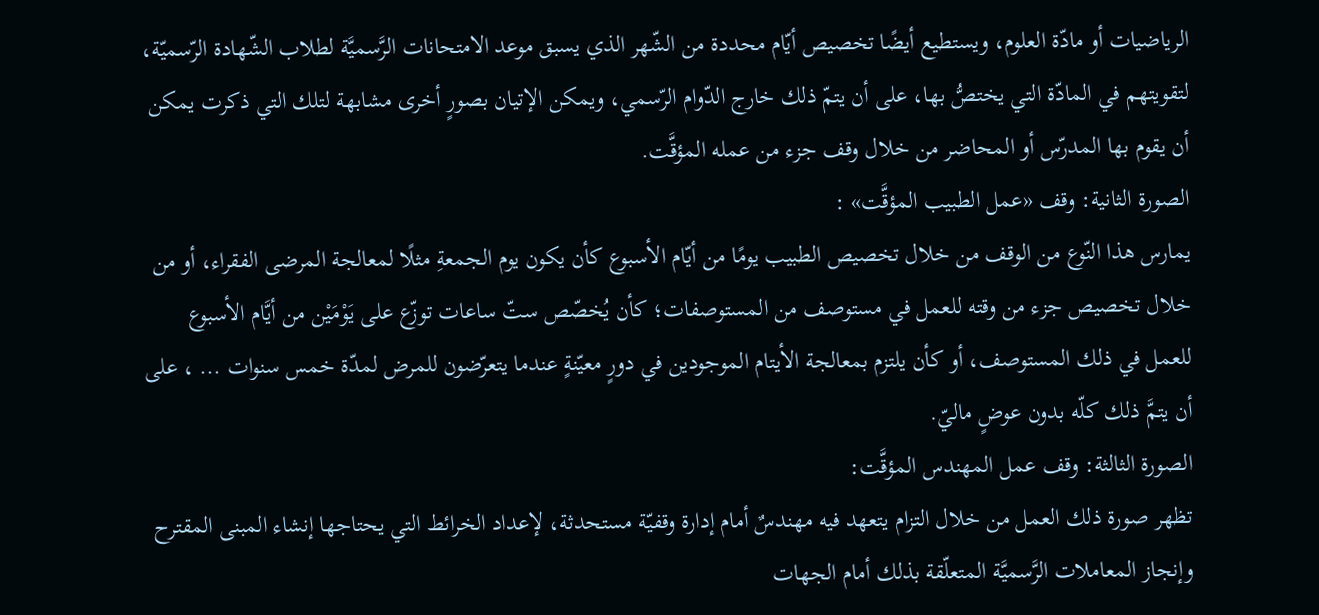الرياضيات أو مادّة العلوم، ويستطيع أيضًا تخصيص أيّام محددة من الشّهر الذي يسبق موعد الامتحانات الرَّسميَّة لطلاب الشّهادة الرّسميّة، لتقويتهم في المادّة التي يختصُّ بها، على أن يتمّ ذلك خارج الدّوام الرّسمي، ويمكن الإتيان بصورٍ أخرى مشابهة لتلك التي ذكرت يمكن أن يقوم بها المدرّس أو المحاضر من خلال وقف جزء من عمله المؤقَّت.
الصورة الثانية: وقف «عمل الطبيب المؤقَّت» :
يمارس هذا النّوع من الوقف من خلال تخصيص الطبيب يومًا من أيّام الأسبوع كأن يكون يوم الجمعةِ مثلًا لمعالجة المرضى الفقراء، أو من خلال تخصيص جزء من وقته للعمل في مستوصف من المستوصفات؛ كأن يُخصّص ستّ ساعات توزّع على يَوْمَيْن من أيَّام الأسبوع للعمل في ذلك المستوصف، أو كأن يلتزم بمعالجة الأيتام الموجودين في دورٍ معيّنةٍ عندما يتعرّضون للمرض لمدّة خمس سنوات ... ، على أن يتمَّ ذلك كلّه بدون عوضٍ ماليّ.
الصورة الثالثة: وقف عمل المهندس المؤقَّت:
تظهر صورة ذلك العمل من خلال التزام يتعهد فيه مهندسٌ أمام إدارة وقفيّة مستحدثة، لإعداد الخرائط التي يحتاجها إنشاء المبنى المقترح وإنجاز المعاملات الرَّسميَّة المتعلّقة بذلك أمام الجهات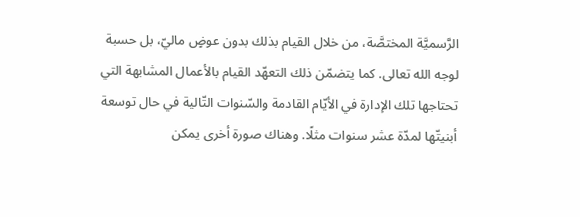الرَّسميَّة المختصَّة، من خلال القيام بذلك بدون عوضٍ ماليّ، بل حسبة لوجه الله تعالى. كما يتضمّن ذلك التعهّد القيام بالأعمال المشابهة التي تحتاجها تلك الإدارة في الأيّام القادمة والسّنوات التّالية في حال توسعة أبنيتّها لمدّة عشر سنوات مثلًا. وهناك صورة أخرى يمكن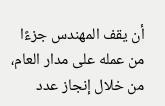أن يقف المهندس جزءًا من عمله على مدار العام، من خلال إنجاز عدد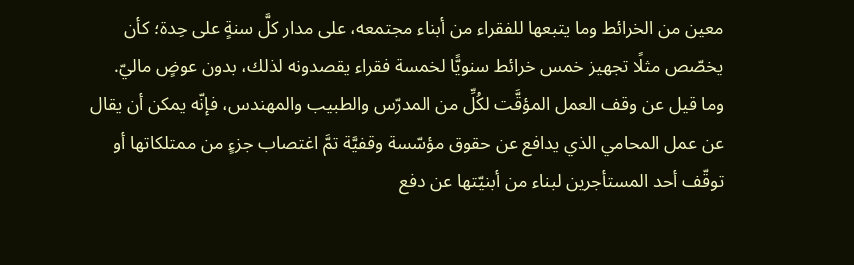معين من الخرائط وما يتبعها للفقراء من أبناء مجتمعه، على مدار كلَّ سنةٍ على حِدة؛ كأن يخصّص مثلًا تجهيز خمس خرائط سنويًّا لخمسة فقراء يقصدونه لذلك، بدون عوضٍ ماليّ.
وما قيل عن وقف العمل المؤقَّت لكُلِّ من المدرّس والطبيب والمهندس، فإنّه يمكن أن يقال عن عمل المحامي الذي يدافع عن حقوق مؤسّسة وقفيَّة تمَّ اغتصاب جزءٍ من ممتلكاتها أو توقّف أحد المستأجرين لبناء من أبنيّتها عن دفع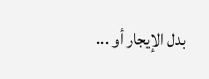بدل الإيجار أو ...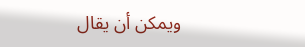ويمكن أن يقال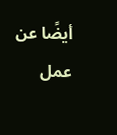أيضًا عن عمل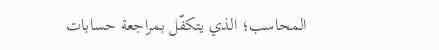المحاسب؛ الذي يتكفّل بمراجعة حسابات